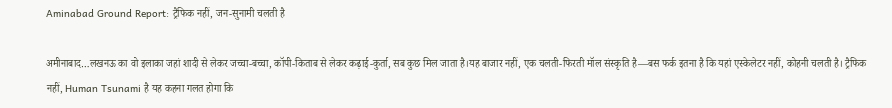Aminabad Ground Report: ट्रैफिक नहीं, जन-सुनामी चलती है

अमीनाबाद…लखनऊ का वो इलाका जहां शादी से लेकर जच्चा-बच्चा, कॉपी-किताब से लेकर कढ़ाई-कुर्ता, सब कुछ मिल जाता है।यह बाजार नहीं, एक चलती-फिरती मॉल संस्कृति है—बस फर्क इतना है कि यहां एस्केलेटर नहीं, कोहनी चलती है। ट्रैफिक नहीं, Human Tsunami है यह कहना गलत होगा कि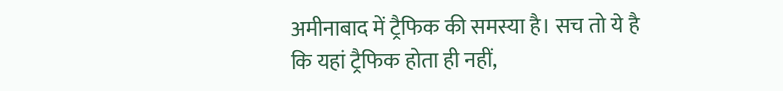अमीनाबाद में ट्रैफिक की समस्या है। सच तो ये है कि यहां ट्रैफिक होता ही नहीं,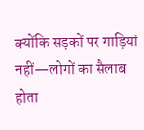क्योंकि सड़कों पर गाड़ियां नहीं—लोगों का सैलाब होता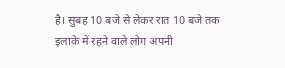है। सुबह 10 बजे से लेकर रात 10 बजे तक इलाके में रहने वाले लोग अपनी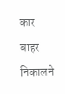कार बाहर निकालने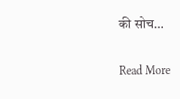की सोच…

Read More